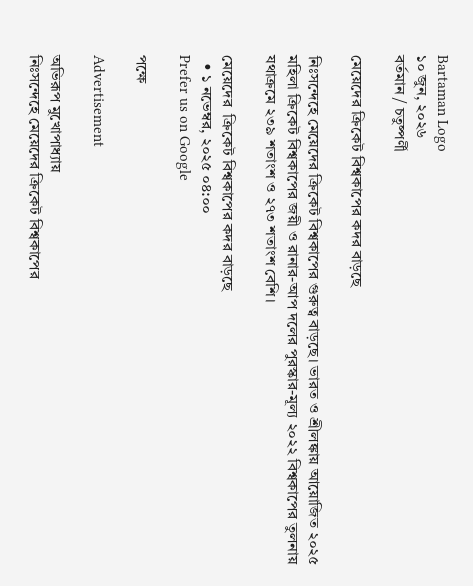Bartaman Logo
১০ জুন, ২০২৬
বর্তমান / চতুষ্পর্ণী

মেয়েদের ক্রিকেট বিশ্বকাপের কদর বাড়ছে

নিঃসন্দেহে মেয়েদের ক্রিকেট বিশ্বকাপের গুরুত্ব বাড়ছে। ভারত ও শ্রীলঙ্কায় আয়োজিত ২০২৫ মহিলা ক্রিকেট বিশ্বকাপের জয়ী ও রানার-আপ দলের পুরস্কার-মূল্য ২০২২ বিশ্বকাপের তুলনায় যথাক্রমে ২৩৯ শতাংশ ও ২৭৩ শতাংশ বেশি।

মেয়েদের  ক্রিকেট বিশ্বকাপের কদর বাড়ছে
  • ১ নভেম্বর, ২০২৫ ০৪:০০
Prefer us on Google

পক্ষে

Advertisement

অভিরূপ মুখোপাধ্যায়
নিঃসন্দেহে মেয়েদের ক্রিকেট বিশ্বকাপের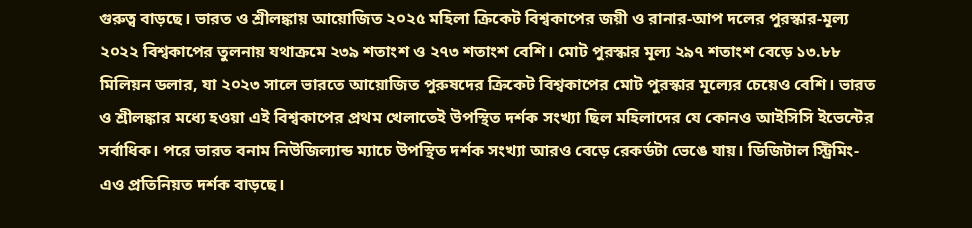গুরুত্ব বাড়ছে। ভারত ও শ্রীলঙ্কায় আয়োজিত ২০২৫ মহিলা ক্রিকেট বিশ্বকাপের জয়ী ও রানার-আপ দলের পুরস্কার-মূল্য ২০২২ বিশ্বকাপের তুলনায় যথাক্রমে ২৩৯ শতাংশ ও ২৭৩ শতাংশ বেশি। মোট পুরস্কার মূল্য ২৯৭ শতাংশ বেড়ে ১৩.৮৮ মিলিয়ন ডলার, যা ২০২৩ সালে ভারতে আয়োজিত পুরুষদের ক্রিকেট বিশ্বকাপের মোট পুরস্কার মূল্যের চেয়েও বেশি। ভারত ও শ্রীলঙ্কার মধ্যে হওয়া এই বিশ্বকাপের প্রথম খেলাতেই উপস্থিত দর্শক সংখ্যা ছিল মহিলাদের যে কোনও আইসিসি ইভেন্টের সর্বাধিক। পরে ভারত বনাম নিউজিল্যান্ড ম্যাচে উপস্থিত দর্শক সংখ্যা আরও বেড়ে রেকর্ডটা ভেঙে যায়। ডিজিটাল স্ট্রিমিং-এও প্রতিনিয়ত দর্শক বাড়ছে।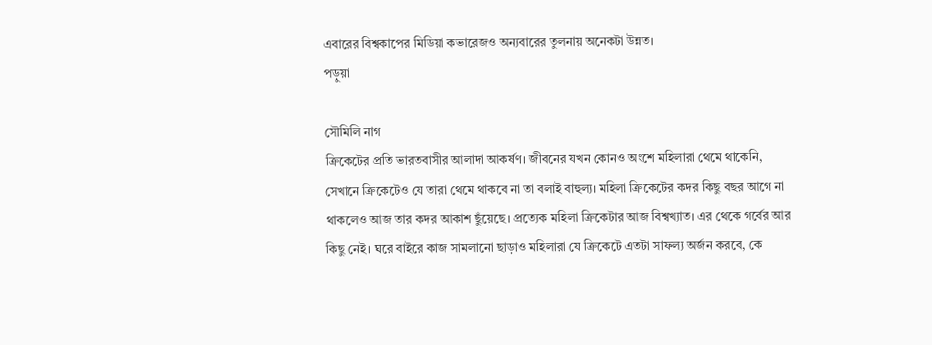এবারের বিশ্বকাপের মিডিয়া কভারেজও অন্যবারের তুলনায় অনেকটা উন্নত।
পড়ুয়া

সৌমিলি নাগ
ক্রিকেটের প্রতি ভারতবাসীর আলাদা আকর্ষণ। জীবনের যখন কোনও অংশে মহিলারা থেমে থাকেনি, সেখানে ক্রিকেটেও যে তারা থেমে থাকবে না তা বলাই বাহুল্য। মহিলা ক্রিকেটের কদর কিছু বছর আগে না থাকলেও আজ তার কদর আকাশ ছুঁয়েছে। প্রত্যেক মহিলা ক্রিকেটার আজ বিশ্বখ্যাত। এর থেকে গর্বের আর কিছু নেই। ঘরে বাইরে কাজ সামলানো ছাড়াও মহিলারা যে ক্রিকেটে এতটা সাফল্য অর্জন করবে, কে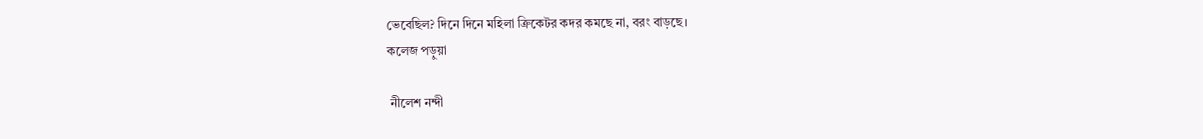ভেবেছিল? দিনে দিনে মহিলা ক্রিকেটর কদর কমছে না, বরং বাড়ছে।
কলেজ পড়ুয়া

 নীলেশ নন্দী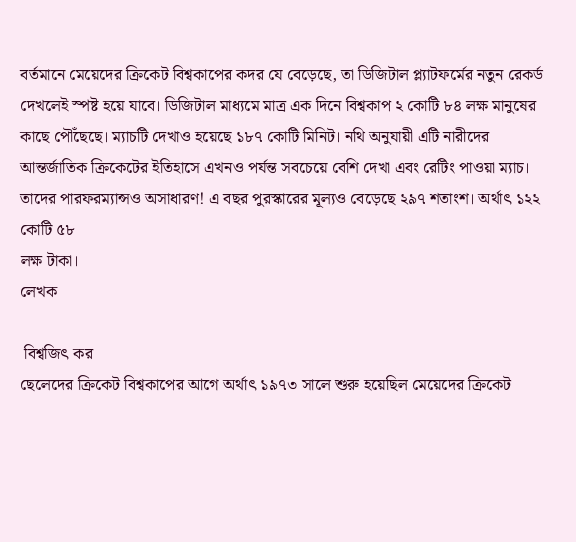বর্তমানে মেয়েদের ক্রিকেট বিশ্বকাপের কদর যে বেড়েছে, তা ডিজিটাল প্ল্যাটফর্মের নতুন রেকর্ড দেখলেই স্পষ্ট হয়ে যাবে। ডিজিটাল মাধ্যমে মাত্র এক দিনে বিশ্বকাপ ২ কোটি ৮৪ লক্ষ মানুষের কাছে পৌঁছেছে। ম্যাচটি দেখাও হয়েছে ১৮৭ কোটি মিনিট। নথি অনুযায়ী এটি নারীদের আন্তর্জাতিক ক্রিকেটের ইতিহাসে এখনও পর্যন্ত সবচেয়ে বেশি দেখা এবং রেটিং পাওয়া ম্যাচ। তাদের পারফরম্যান্সও অসাধারণ! এ বছর পুরস্কারের মূল্যও বেড়েছে ২৯৭ শতাংশ। অর্থাৎ ১২২ কোটি ৫৮
লক্ষ টাকা।
লেখক

 বিশ্বজিৎ কর
ছেলেদের ক্রিকেট বিশ্বকাপের আগে অর্থাৎ ১৯৭৩ সালে শুরু হয়েছিল মেয়েদের ক্রিকেট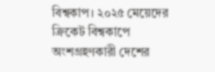বিশ্বকাপ। ২০২৫ মেয়েদের ক্রিকেট বিশ্বকাপে অংশগ্রহণকারী দেশের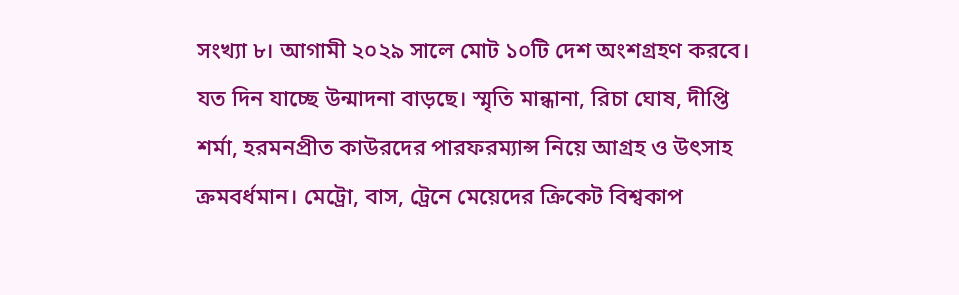সংখ্যা ৮। আগামী ২০২৯ সালে মোট ১০টি দেশ অংশগ্রহণ করবে। যত দিন যাচ্ছে উন্মাদনা বাড়ছে। স্মৃতি মান্ধানা, রিচা ঘোষ, দীপ্তি শর্মা, হরমনপ্রীত কাউরদের পারফরম্যান্স নিয়ে আগ্রহ ও উৎসাহ ক্রমবর্ধমান। মেট্রো, বাস, ট্রেনে মেয়েদের ক্রিকেট বিশ্বকাপ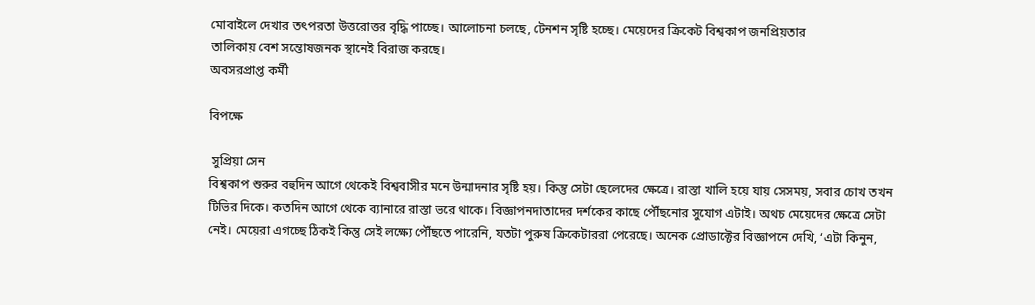মোবাইলে দেখার তৎপরতা উত্তরোত্তর বৃদ্ধি পাচ্ছে। আলোচনা চলছে, টেনশন সৃষ্টি হচ্ছে। মেয়েদের ক্রিকেট বিশ্বকাপ জনপ্রিয়তার
তালিকায় বেশ সন্তোষজনক স্থানেই বিরাজ করছে।
অবসরপ্রাপ্ত কর্মী

বিপক্ষে

 সুপ্রিয়া সেন
বিশ্বকাপ শুরুর বহুদিন আগে থেকেই বিশ্ববাসীর মনে উন্মাদনার সৃষ্টি হয়। কিন্তু সেটা ছেলেদের ক্ষেত্রে। রাস্তা খালি হয়ে যায় সেসময়, সবার চোখ তখন টিভির দিকে। কতদিন আগে থেকে ব্যানারে রাস্তা ভরে থাকে। বিজ্ঞাপনদাতাদের দর্শকের কাছে পৌঁছনোর সুযোগ এটাই। অথচ মেয়েদের ক্ষেত্রে সেটা নেই। মেয়েরা এগচ্ছে ঠিকই কিন্তু সেই লক্ষ্যে পৌঁছতে পারেনি, যতটা পুরুষ ক্রিকেটাররা পেরেছে। অনেক প্রোডাক্টের বিজ্ঞাপনে দেখি, ‘এটা কিনুন,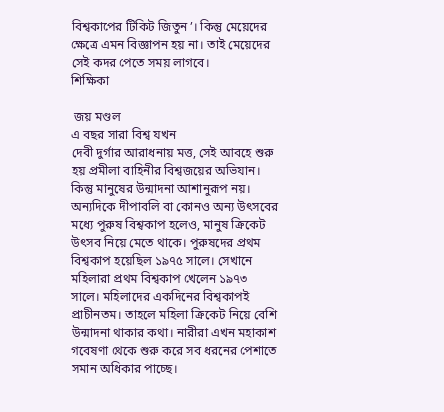বিশ্বকাপের টিকিট জিতুন’। কিন্তু মেয়েদের ক্ষেত্রে এমন বিজ্ঞাপন হয় না। তাই মেয়েদের সেই কদর পেতে সময় লাগবে।
শিক্ষিকা

 জয় মণ্ডল
এ বছর সারা বিশ্ব যখন
দেবী দুর্গার আরাধনায় মত্ত, সেই আবহে শুরু হয় প্রমীলা বাহিনীর বিশ্বজয়ের অভিযান। কিন্তু মানুষের উন্মাদনা আশানুরূপ নয়। অন্যদিকে দীপাবলি বা কোনও অন্য উৎসবের মধ্যে পুরুষ বিশ্বকাপ হলেও, মানুষ ক্রিকেট উৎসব নিয়ে মেতে থাকে। পুরুষদের প্রথম বিশ্বকাপ হয়েছিল ১৯৭৫ সালে। সেখানে মহিলারা প্রথম বিশ্বকাপ খেলেন ১৯৭৩ সালে। মহিলাদের একদিনের বিশ্বকাপই প্রাচীনতম। তাহলে মহিলা ক্রিকেট নিয়ে বেশি উন্মাদনা থাকার কথা। নারীরা এখন মহাকাশ গবেষণা থেকে শুরু করে সব ধরনের পেশাতে সমান অধিকার পাচ্ছে।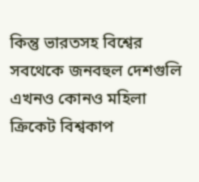কিন্তু ভারতসহ বিশ্বের সবথেকে জনবহুল দেশগুলি এখনও কোনও মহিলা ক্রিকেট বিশ্বকাপ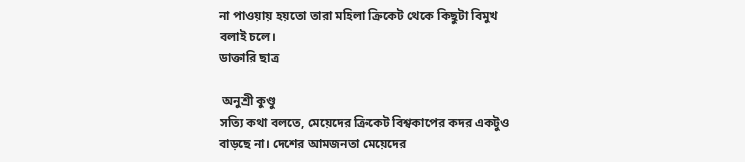না পাওয়ায় হয়তো তারা মহিলা ক্রিকেট থেকে কিছুটা বিমুখ বলাই চলে।
ডাক্তারি ছাত্র

 অনুশ্রী কুণ্ডু
সত্যি কথা বলতে, মেয়েদের ক্রিকেট বিশ্বকাপের কদর একটুও বাড়ছে না। দেশের আমজনতা মেয়েদের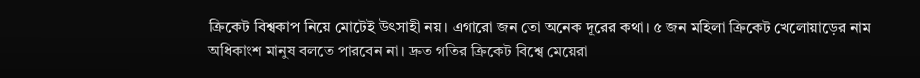ক্রিকেট বিশ্বকাপ নিয়ে মোটেই উৎসাহী নয়। এগারো জন তো অনেক দূরের কথা। ৫ জন মহিলা ক্রিকেট খেলোয়াড়ের নাম অধিকাংশ মানুষ বলতে পারবেন না। দ্রুত গতির ক্রিকেট বিশ্বে মেয়েরা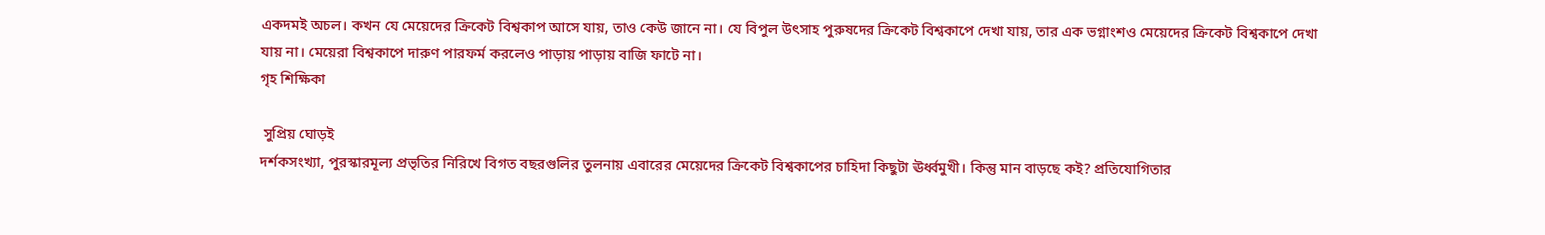একদমই অচল। কখন যে মেয়েদের ক্রিকেট বিশ্বকাপ আসে যায়, তাও কেউ জানে না। যে বিপুল উৎসাহ পুরুষদের ক্রিকেট বিশ্বকাপে দেখা যায়, তার এক ভগ্নাংশও মেয়েদের ক্রিকেট বিশ্বকাপে দেখা যায় না। মেয়েরা বিশ্বকাপে দারুণ পারফর্ম করলেও পাড়ায় পাড়ায় বাজি ফাটে না।
গৃহ শিক্ষিকা

 সুপ্রিয় ঘোড়ই
দর্শকসংখ্যা, পুরস্কারমূল্য প্রভৃতির নিরিখে বিগত বছরগুলির তুলনায় এবারের মেয়েদের ক্রিকেট বিশ্বকাপের চাহিদা কিছুটা ঊর্ধ্বমুখী। কিন্তু মান বাড়ছে কই? প্রতিযোগিতার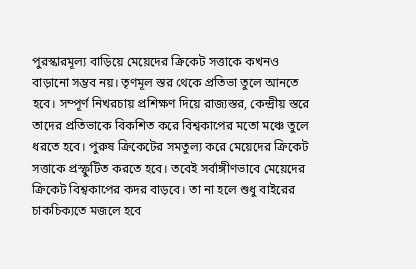পুরস্কারমূল্য বাড়িয়ে মেয়েদের ক্রিকেট সত্তাকে কখনও বাড়ানো সম্ভব নয়। তৃণমূল স্তর থেকে প্রতিভা তুলে আনতে হবে। সম্পূর্ণ নিখরচায় প্রশিক্ষণ দিয়ে রাজ্যস্তর, কেন্দ্রীয় স্তরে তাদের প্রতিভাকে বিকশিত করে বিশ্বকাপের মতো মঞ্চে তুলে ধরতে হবে। পুরুষ ক্রিকেটের সমতুল্য করে মেয়েদের ক্রিকেট সত্তাকে প্রস্ফুটিত করতে হবে। তবেই সর্বাঙ্গীণভাবে মেয়েদের ক্রিকেট বিশ্বকাপের কদর বাড়বে। তা না হলে শুধু বাইরের চাকচিক্যতে মজলে হবে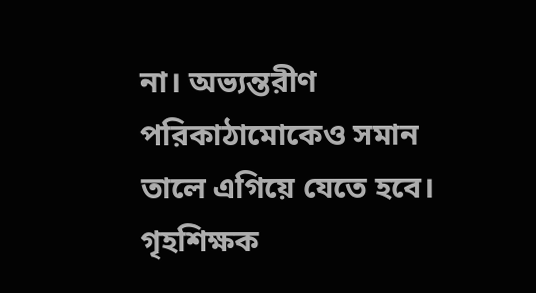না। অভ্যন্তরীণ পরিকাঠামোকেও সমান তালে এগিয়ে যেতে হবে।
গৃহশিক্ষক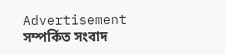Advertisement
সম্পর্কিত সংবাদ